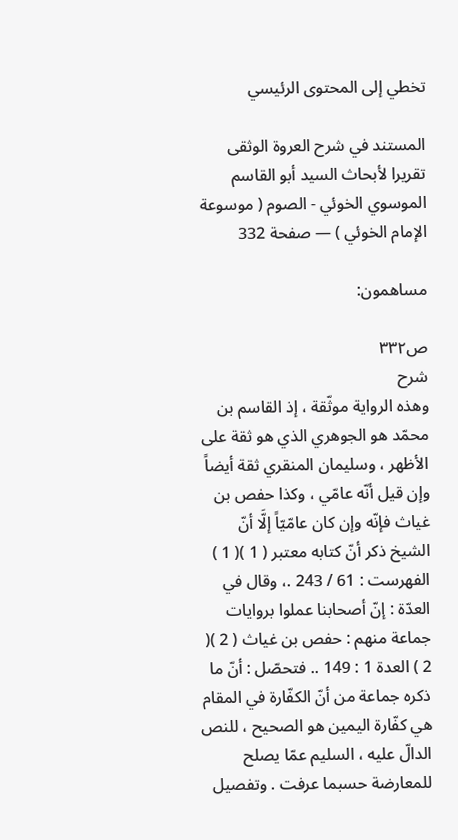تخطي إلى المحتوى الرئيسي

المستند في شرح العروة الوثقى تقريرا لأبحاث السيد أبو القاسم الموسوي الخوئي - الصوم ( موسوعة الإمام الخوئي ) — صفحة 332

مساهمون:

ص٣٣٢
شرح
وهذه الرواية موثّقة ، إذ القاسم بن محمّد هو الجوهري الذي هو ثقة على الأظهر ، وسليمان المنقري ثقة أيضاً وإن قيل أنّه عامّي ، وكذا حفص بن غياث فإنّه وإن كان عامّيّاً إلَّا أنّ الشيخ ذكر أنّ كتابه معتبر ( 1 )( 1 ) الفهرست : 61 / 243 .، وقال في العدّة : إنّ أصحابنا عملوا بروايات جماعة منهم : حفص بن غياث ( 2 )( 2 ) العدة 1 : 149 .. فتحصّل : أنّ ما ذكره جماعة من أنّ الكفّارة في المقام هي كفّارة اليمين هو الصحيح ، للنص الدالّ عليه ، السليم عمّا يصلح للمعارضة حسبما عرفت . وتفصيل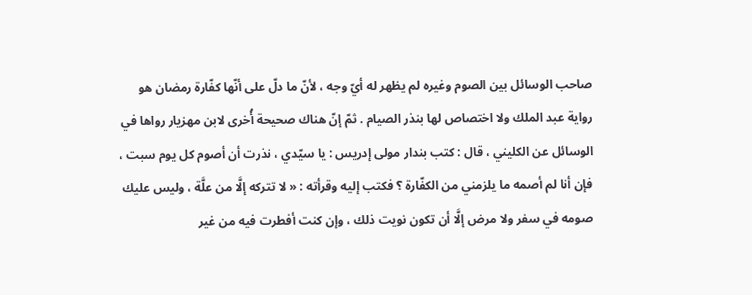صاحب الوسائل بين الصوم وغيره لم يظهر له أيّ وجه ، لأنّ ما دلّ على أنّها كفّارة رمضان هو رواية عبد الملك ولا اختصاص لها بنذر الصيام . ثمّ إنّ هناك صحيحة أُخرى لابن مهزيار رواها في الوسائل عن الكليني ، قال : كتب بندار مولى إدريس : يا سيّدي ، نذرت أن أصوم كل يوم سبت ، فإن أنا لم أصمه ما يلزمني من الكفّارة ؟ فكتب إليه وقرأته : « لا تتركه إلَّا من علَّة ، وليس عليك صومه في سفر ولا مرض إلَّا أن تكون نويت ذلك ، وإن كنت أفطرت فيه من غير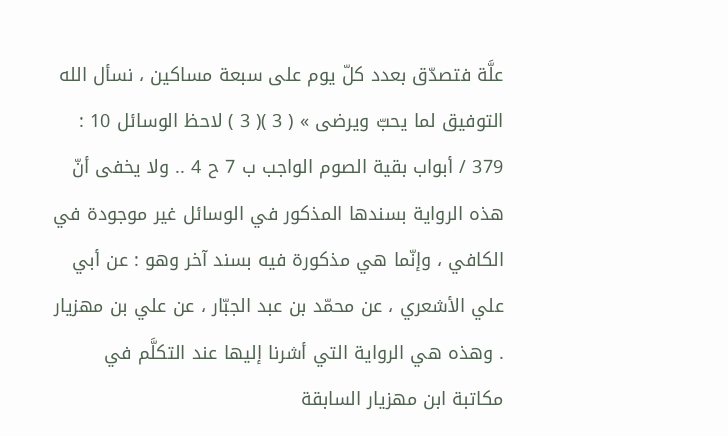علَّة فتصدّق بعدد كلّ يوم على سبعة مساكين ، نسأل الله التوفيق لما يحبّ ويرضى » ( 3 )( 3 ) لاحظ الوسائل 10 : 379 / أبواب بقية الصوم الواجب ب 7 ح 4 .. ولا يخفى أنّ هذه الرواية بسندها المذكور في الوسائل غير موجودة في الكافي ، وإنّما هي مذكورة فيه بسند آخر وهو : عن أبي علي الأشعري ، عن محمّد بن عبد الجبّار ، عن علي بن مهزيار . وهذه هي الرواية التي أشرنا إليها عند التكلَّم في مكاتبة ابن مهزيار السابقة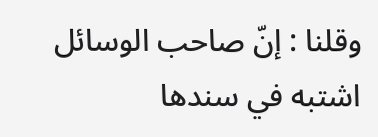وقلنا : إنّ صاحب الوسائل اشتبه في سندها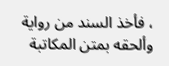، فأخذ السند من رواية وألحقه بمتن المكاتبة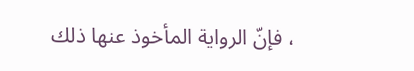، فإنّ الرواية المأخوذ عنها ذلك